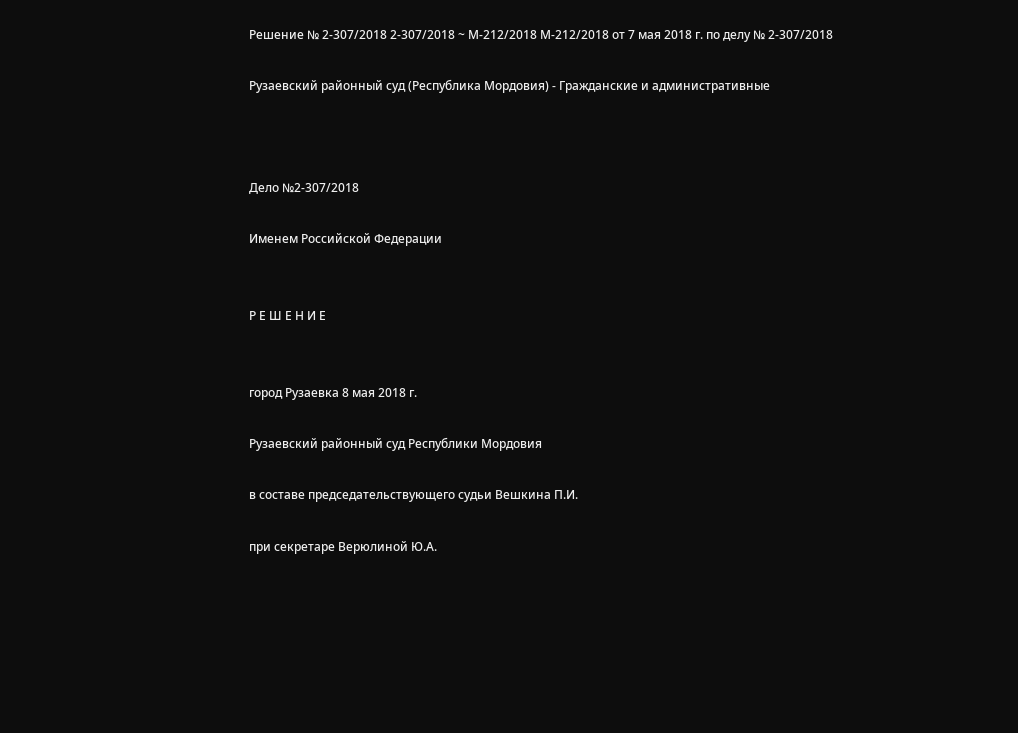Решение № 2-307/2018 2-307/2018 ~ М-212/2018 М-212/2018 от 7 мая 2018 г. по делу № 2-307/2018

Рузаевский районный суд (Республика Мордовия) - Гражданские и административные



Дело №2-307/2018

Именем Российской Федерации


Р Е Ш Е Н И Е


город Рузаевка 8 мая 2018 г.

Рузаевский районный суд Республики Мордовия

в составе председательствующего судьи Вешкина П.И.

при секретаре Верюлиной Ю.А.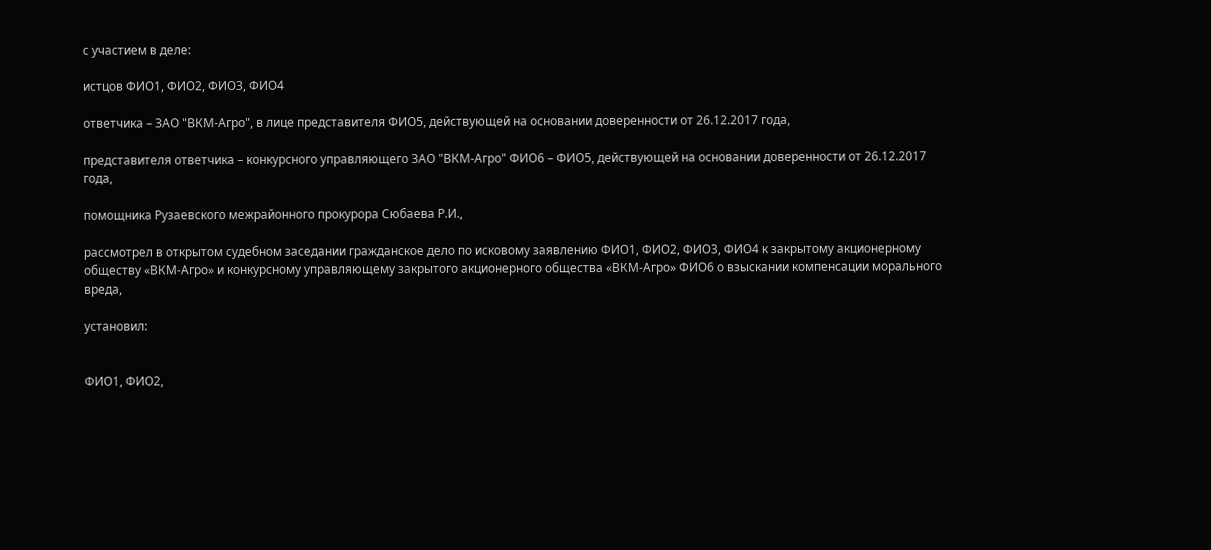с участием в деле:

истцов ФИО1, ФИО2, ФИО3, ФИО4

ответчика – ЗАО "ВКМ-Агро", в лице представителя ФИО5, действующей на основании доверенности от 26.12.2017 года,

представителя ответчика – конкурсного управляющего ЗАО "ВКМ-Агро" ФИО6 – ФИО5, действующей на основании доверенности от 26.12.2017 года,

помощника Рузаевского межрайонного прокурора Сюбаева Р.И.,

рассмотрел в открытом судебном заседании гражданское дело по исковому заявлению ФИО1, ФИО2, ФИО3, ФИО4 к закрытому акционерному обществу «ВКМ-Агро» и конкурсному управляющему закрытого акционерного общества «ВКМ-Агро» ФИО6 о взыскании компенсации морального вреда,

установил:


ФИО1, ФИО2,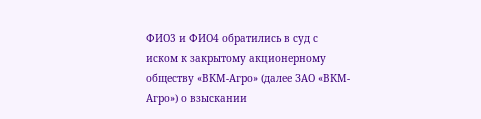ФИО3 и ФИО4 обратились в суд с иском к закрытому акционерному обществу «ВКМ-Агро» (далее ЗАО «ВКМ-Агро») о взыскании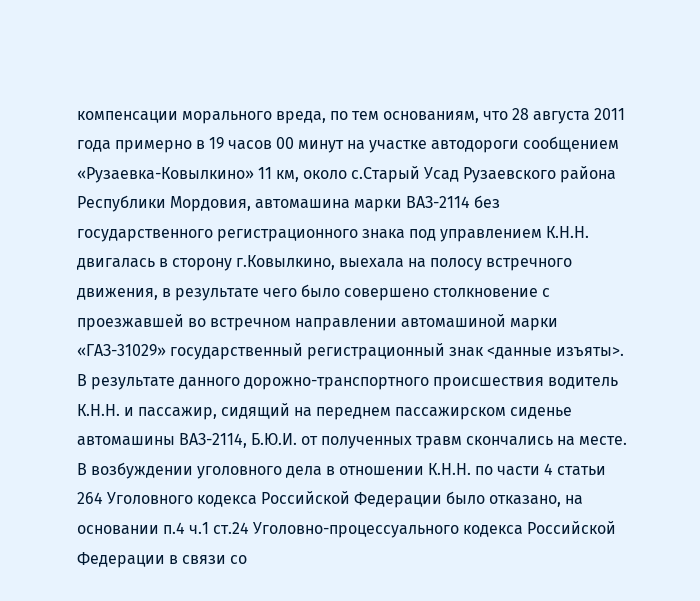компенсации морального вреда, по тем основаниям, что 28 августа 2011 года примерно в 19 часов 00 минут на участке автодороги сообщением «Рузаевка-Ковылкино» 11 км, около с.Старый Усад Рузаевского района Республики Мордовия, автомашина марки ВАЗ-2114 без государственного регистрационного знака под управлением К.Н.Н. двигалась в сторону г.Ковылкино, выехала на полосу встречного движения, в результате чего было совершено столкновение с проезжавшей во встречном направлении автомашиной марки «ГАЗ-31029» государственный регистрационный знак <данные изъяты>. В результате данного дорожно-транспортного происшествия водитель К.Н.Н. и пассажир, сидящий на переднем пассажирском сиденье автомашины ВАЗ-2114, Б.Ю.И. от полученных травм скончались на месте. В возбуждении уголовного дела в отношении К.Н.Н. по части 4 статьи 264 Уголовного кодекса Российской Федерации было отказано, на основании п.4 ч.1 ст.24 Уголовно-процессуального кодекса Российской Федерации в связи со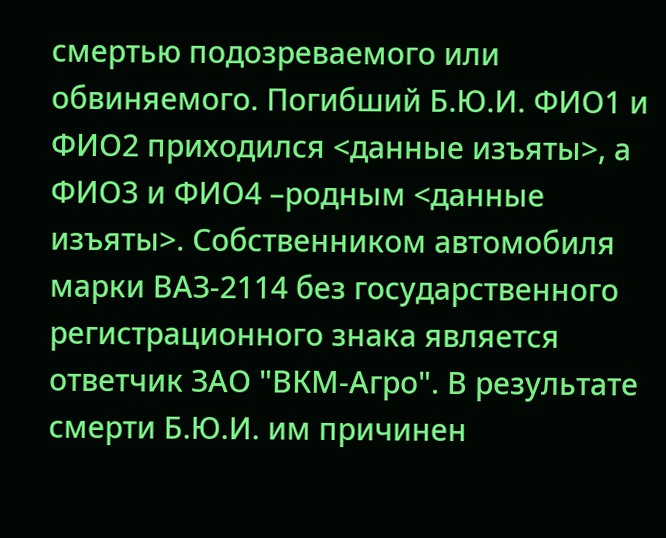смертью подозреваемого или обвиняемого. Погибший Б.Ю.И. ФИО1 и ФИО2 приходился <данные изъяты>, а ФИО3 и ФИО4 –родным <данные изъяты>. Собственником автомобиля марки ВАЗ-2114 без государственного регистрационного знака является ответчик ЗАО "ВКМ-Агро". В результате смерти Б.Ю.И. им причинен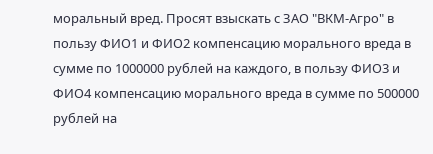моральный вред. Просят взыскать с ЗАО "ВКМ-Агро" в пользу ФИО1 и ФИО2 компенсацию морального вреда в сумме по 1000000 рублей на каждого, в пользу ФИО3 и ФИО4 компенсацию морального вреда в сумме по 500000 рублей на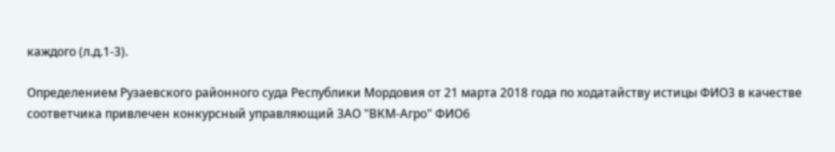каждого (л.д.1-3).

Определением Рузаевского районного суда Республики Мордовия от 21 марта 2018 года по ходатайству истицы ФИО3 в качестве соответчика привлечен конкурсный управляющий ЗАО "ВКМ-Агро" ФИО6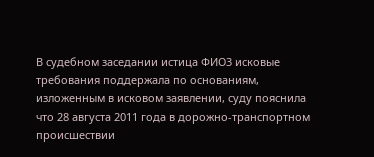В судебном заседании истица ФИО3 исковые требования поддержала по основаниям, изложенным в исковом заявлении, суду пояснила что 28 августа 2011 года в дорожно-транспортном происшествии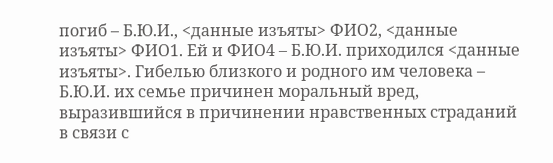погиб – Б.Ю.И., <данные изъяты> ФИО2, <данные изъяты> ФИО1. Ей и ФИО4 – Б.Ю.И. приходился <данные изъяты>. Гибелью близкого и родного им человека – Б.Ю.И. их семье причинен моральный вред, выразившийся в причинении нравственных страданий в связи с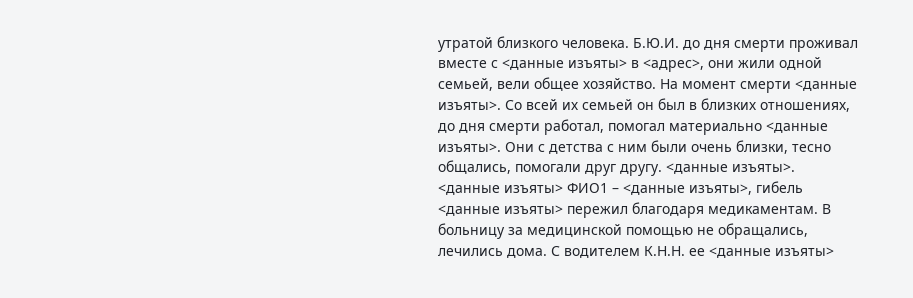утратой близкого человека. Б.Ю.И. до дня смерти проживал вместе с <данные изъяты> в <адрес>, они жили одной семьей, вели общее хозяйство. На момент смерти <данные изъяты>. Со всей их семьей он был в близких отношениях, до дня смерти работал, помогал материально <данные изъяты>. Они с детства с ним были очень близки, тесно общались, помогали друг другу. <данные изъяты>. <данные изъяты> ФИО1 – <данные изъяты>, гибель <данные изъяты> пережил благодаря медикаментам. В больницу за медицинской помощью не обращались, лечились дома. С водителем К.Н.Н. ее <данные изъяты>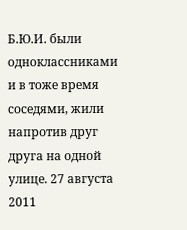Б.Ю.И. были одноклассниками и в тоже время соседями, жили напротив друг друга на одной улице. 27 августа 2011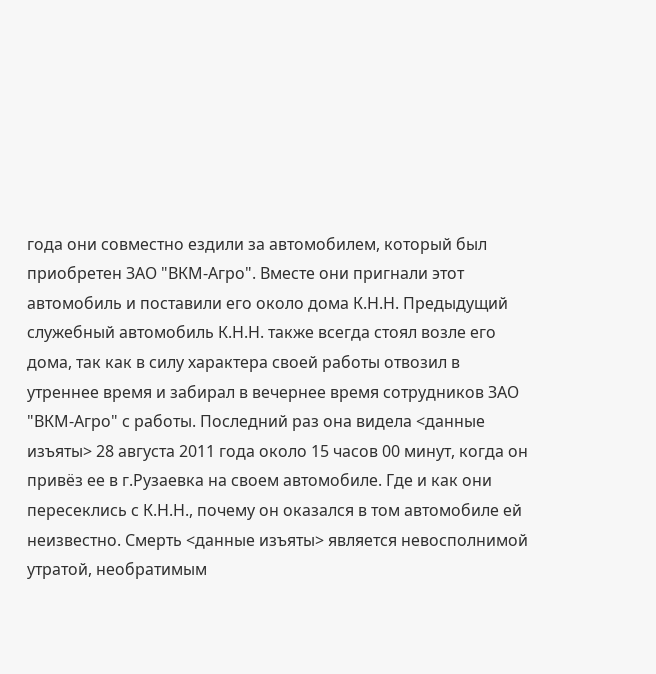года они совместно ездили за автомобилем, который был приобретен ЗАО "ВКМ-Агро". Вместе они пригнали этот автомобиль и поставили его около дома К.Н.Н. Предыдущий служебный автомобиль К.Н.Н. также всегда стоял возле его дома, так как в силу характера своей работы отвозил в утреннее время и забирал в вечернее время сотрудников ЗАО "ВКМ-Агро" с работы. Последний раз она видела <данные изъяты> 28 августа 2011 года около 15 часов 00 минут, когда он привёз ее в г.Рузаевка на своем автомобиле. Где и как они пересеклись с К.Н.Н., почему он оказался в том автомобиле ей неизвестно. Смерть <данные изъяты> является невосполнимой утратой, необратимым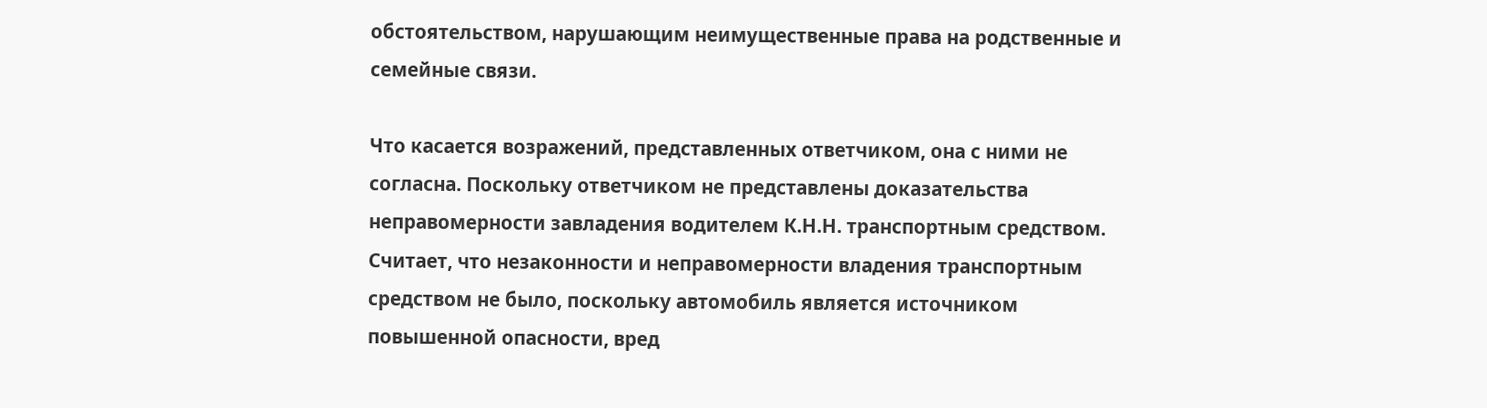обстоятельством, нарушающим неимущественные права на родственные и семейные связи.

Что касается возражений, представленных ответчиком, она с ними не согласна. Поскольку ответчиком не представлены доказательства неправомерности завладения водителем К.Н.Н. транспортным средством. Считает, что незаконности и неправомерности владения транспортным средством не было, поскольку автомобиль является источником повышенной опасности, вред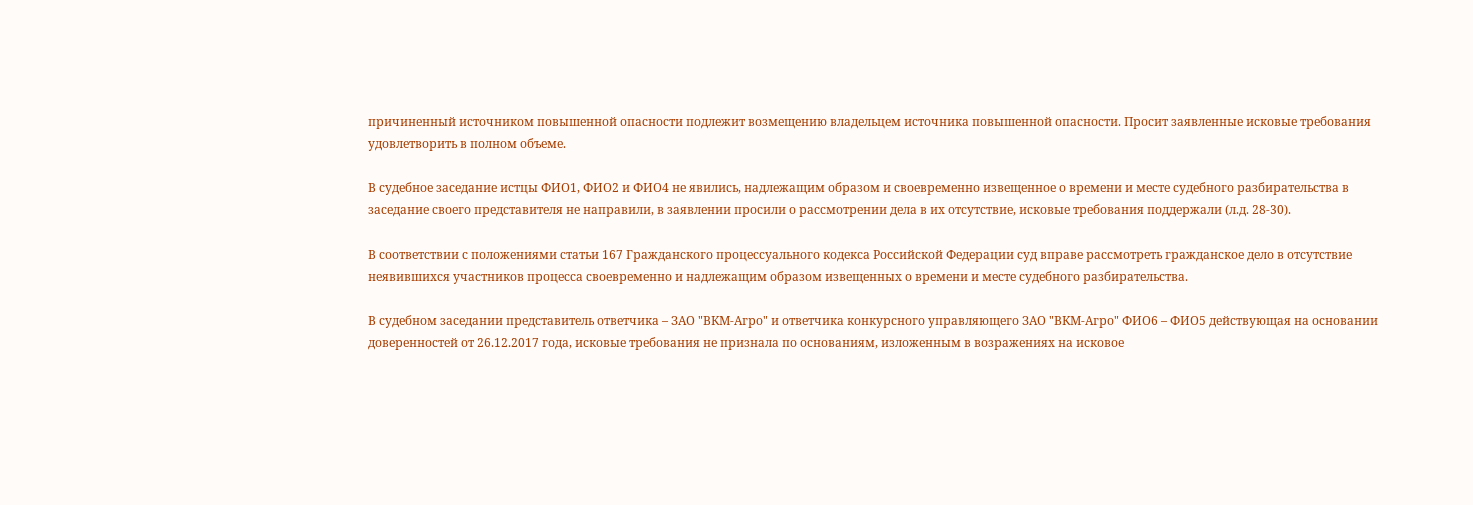причиненный источником повышенной опасности подлежит возмещению владельцем источника повышенной опасности. Просит заявленные исковые требования удовлетворить в полном объеме.

В судебное заседание истцы ФИО1, ФИО2 и ФИО4 не явились, надлежащим образом и своевременно извещенное о времени и месте судебного разбирательства в заседание своего представителя не направили, в заявлении просили о рассмотрении дела в их отсутствие, исковые требования поддержали (л.д. 28-30).

В соответствии с положениями статьи 167 Гражданского процессуального кодекса Российской Федерации суд вправе рассмотреть гражданское дело в отсутствие неявившихся участников процесса своевременно и надлежащим образом извещенных о времени и месте судебного разбирательства.

В судебном заседании представитель ответчика – ЗАО "ВКМ-Агро" и ответчика конкурсного управляющего ЗАО "ВКМ-Агро" ФИО6 – ФИО5 действующая на основании доверенностей от 26.12.2017 года, исковые требования не признала по основаниям, изложенным в возражениях на исковое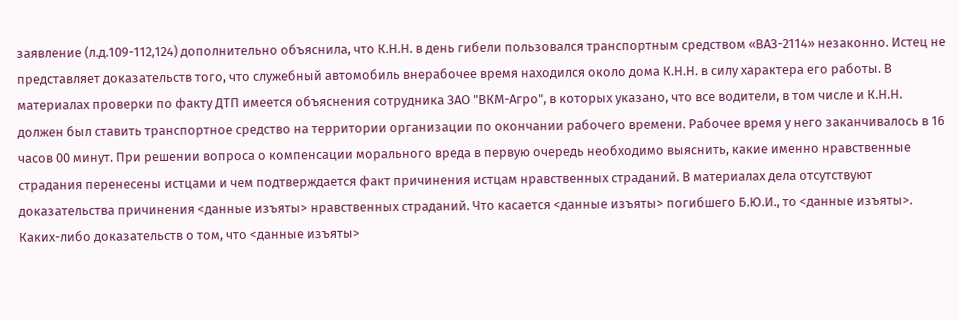заявление (л.д.109-112,124) дополнительно объяснила, что К.Н.Н. в день гибели пользовался транспортным средством «ВАЗ-2114» незаконно. Истец не представляет доказательств того, что служебный автомобиль внерабочее время находился около дома К.Н.Н. в силу характера его работы. В материалах проверки по факту ДТП имеется объяснения сотрудника ЗАО "ВКМ-Агро", в которых указано, что все водители, в том числе и К.Н.Н. должен был ставить транспортное средство на территории организации по окончании рабочего времени. Рабочее время у него заканчивалось в 16 часов 00 минут. При решении вопроса о компенсации морального вреда в первую очередь необходимо выяснить, какие именно нравственные страдания перенесены истцами и чем подтверждается факт причинения истцам нравственных страданий. В материалах дела отсутствуют доказательства причинения <данные изъяты> нравственных страданий. Что касается <данные изъяты> погибшего Б.Ю.И., то <данные изъяты>. Каких-либо доказательств о том, что <данные изъяты>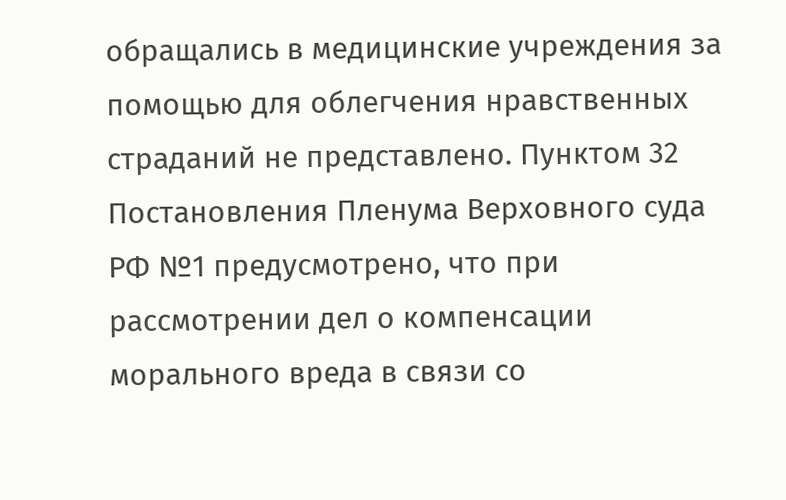обращались в медицинские учреждения за помощью для облегчения нравственных страданий не представлено. Пунктом 32 Постановления Пленума Верховного суда РФ №1 предусмотрено, что при рассмотрении дел о компенсации морального вреда в связи со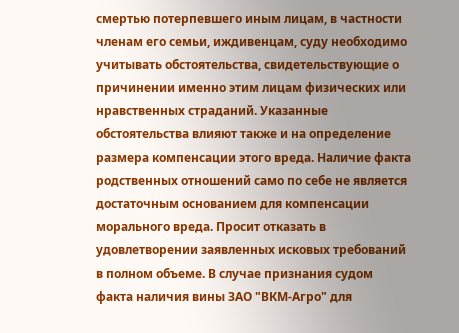смертью потерпевшего иным лицам, в частности членам его семьи, иждивенцам, суду необходимо учитывать обстоятельства, свидетельствующие о причинении именно этим лицам физических или нравственных страданий. Указанные обстоятельства влияют также и на определение размера компенсации этого вреда. Наличие факта родственных отношений само по себе не является достаточным основанием для компенсации морального вреда. Просит отказать в удовлетворении заявленных исковых требований в полном объеме. В случае признания судом факта наличия вины ЗАО "ВКМ-Агро" для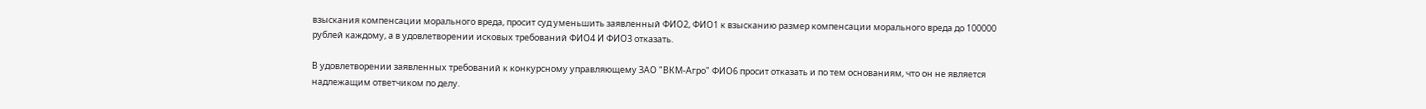взыскания компенсации морального вреда, просит суд уменьшить заявленный ФИО2, ФИО1 к взысканию размер компенсации морального вреда до 100000 рублей каждому, а в удовлетворении исковых требований ФИО4 И ФИО3 отказать.

В удовлетворении заявленных требований к конкурсному управляющему ЗАО "ВКМ-Агро" ФИО6 просит отказать и по тем основаниям, что он не является надлежащим ответчиком по делу.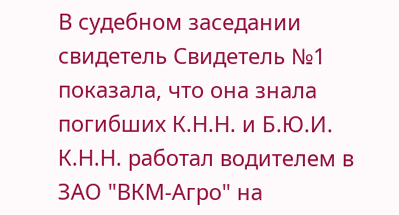В судебном заседании свидетель Свидетель №1 показала, что она знала погибших К.Н.Н. и Б.Ю.И. К.Н.Н. работал водителем в ЗАО "ВКМ-Агро" на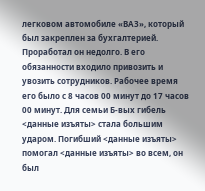легковом автомобиле «ВАЗ», который был закреплен за бухгалтерией. Проработал он недолго. В его обязанности входило привозить и увозить сотрудников. Рабочее время его было с 8 часов 00 минут до 17 часов 00 минут. Для семьи Б-вых гибель <данные изъяты> стала большим ударом. Погибший <данные изъяты> помогал <данные изъяты> во всем, он был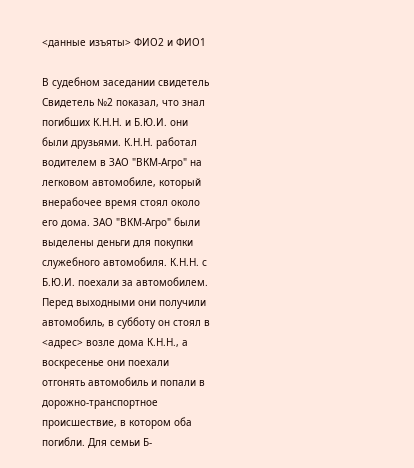<данные изъяты> ФИО2 и ФИО1

В судебном заседании свидетель Свидетель №2 показал, что знал погибших К.Н.Н. и Б.Ю.И. они были друзьями. К.Н.Н. работал водителем в ЗАО "ВКМ-Агро" на легковом автомобиле, который внерабочее время стоял около его дома. ЗАО "ВКМ-Агро" были выделены деньги для покупки служебного автомобиля. К.Н.Н. с Б.Ю.И. поехали за автомобилем. Перед выходными они получили автомобиль, в субботу он стоял в <адрес> возле дома К.Н.Н., а воскресенье они поехали отгонять автомобиль и попали в дорожно-транспортное происшествие, в котором оба погибли. Для семьи Б-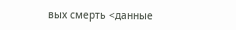вых смерть <данные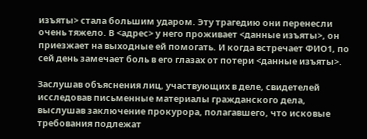изъяты> стала большим ударом. Эту трагедию они перенесли очень тяжело. В <адрес> у него проживает <данные изъяты>, он приезжает на выходные ей помогать. И когда встречает ФИО1, по сей день замечает боль в его глазах от потери <данные изъяты>.

Заслушав объяснения лиц, участвующих в деле, свидетелей исследовав письменные материалы гражданского дела, выслушав заключение прокурора, полагавшего, что исковые требования подлежат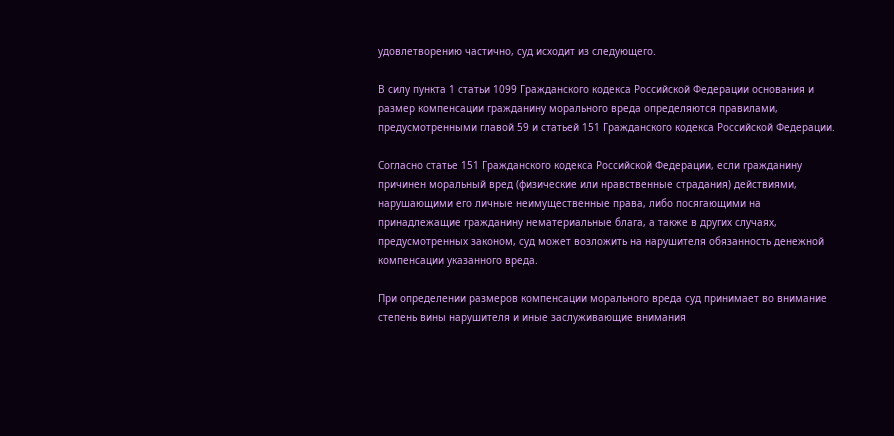удовлетворению частично, суд исходит из следующего.

В силу пункта 1 статьи 1099 Гражданского кодекса Российской Федерации основания и размер компенсации гражданину морального вреда определяются правилами, предусмотренными главой 59 и статьей 151 Гражданского кодекса Российской Федерации.

Согласно статье 151 Гражданского кодекса Российской Федерации, если гражданину причинен моральный вред (физические или нравственные страдания) действиями, нарушающими его личные неимущественные права, либо посягающими на принадлежащие гражданину нематериальные блага, а также в других случаях, предусмотренных законом, суд может возложить на нарушителя обязанность денежной компенсации указанного вреда.

При определении размеров компенсации морального вреда суд принимает во внимание степень вины нарушителя и иные заслуживающие внимания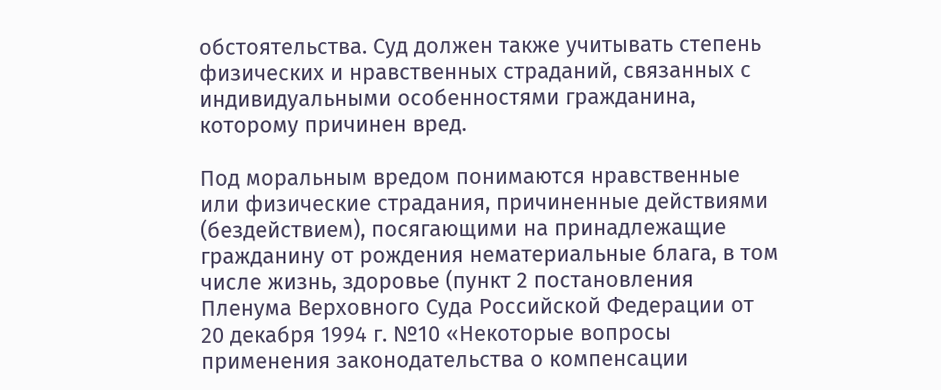обстоятельства. Суд должен также учитывать степень физических и нравственных страданий, связанных с индивидуальными особенностями гражданина, которому причинен вред.

Под моральным вредом понимаются нравственные или физические страдания, причиненные действиями (бездействием), посягающими на принадлежащие гражданину от рождения нематериальные блага, в том числе жизнь, здоровье (пункт 2 постановления Пленума Верховного Суда Российской Федерации от 20 декабря 1994 г. №10 «Некоторые вопросы применения законодательства о компенсации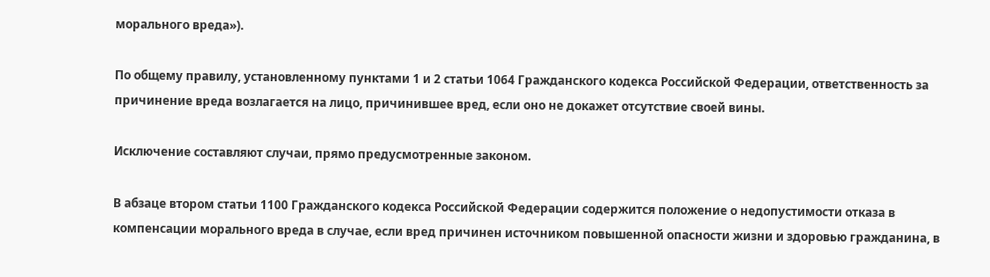морального вреда»).

По общему правилу, установленному пунктами 1 и 2 статьи 1064 Гражданского кодекса Российской Федерации, ответственность за причинение вреда возлагается на лицо, причинившее вред, если оно не докажет отсутствие своей вины.

Исключение составляют случаи, прямо предусмотренные законом.

В абзаце втором статьи 1100 Гражданского кодекса Российской Федерации содержится положение о недопустимости отказа в компенсации морального вреда в случае, если вред причинен источником повышенной опасности жизни и здоровью гражданина, в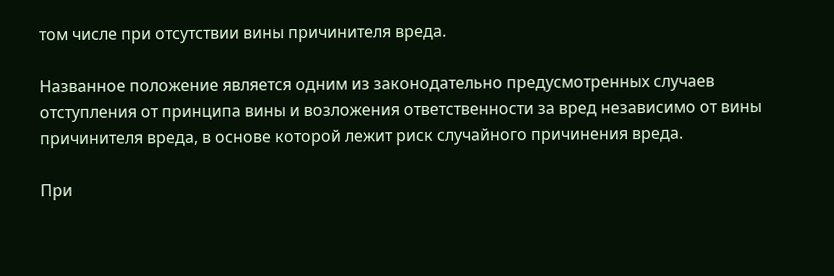том числе при отсутствии вины причинителя вреда.

Названное положение является одним из законодательно предусмотренных случаев отступления от принципа вины и возложения ответственности за вред независимо от вины причинителя вреда, в основе которой лежит риск случайного причинения вреда.

При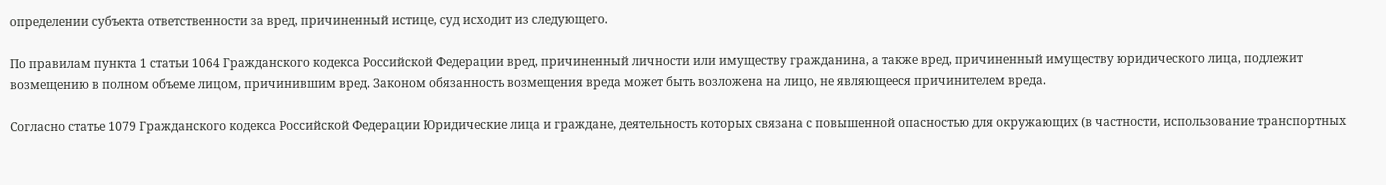определении субъекта ответственности за вред, причиненный истице, суд исходит из следующего.

По правилам пункта 1 статьи 1064 Гражданского кодекса Российской Федерации вред, причиненный личности или имуществу гражданина, а также вред, причиненный имуществу юридического лица, подлежит возмещению в полном объеме лицом, причинившим вред. Законом обязанность возмещения вреда может быть возложена на лицо, не являющееся причинителем вреда.

Согласно статье 1079 Гражданского кодекса Российской Федерации Юридические лица и граждане, деятельность которых связана с повышенной опасностью для окружающих (в частности, использование транспортных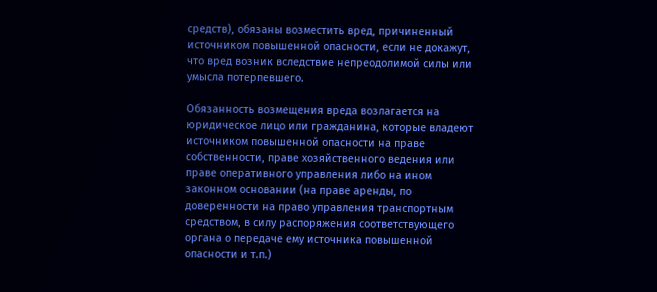средств), обязаны возместить вред, причиненный источником повышенной опасности, если не докажут, что вред возник вследствие непреодолимой силы или умысла потерпевшего.

Обязанность возмещения вреда возлагается на юридическое лицо или гражданина, которые владеют источником повышенной опасности на праве собственности, праве хозяйственного ведения или праве оперативного управления либо на ином законном основании (на праве аренды, по доверенности на право управления транспортным средством, в силу распоряжения соответствующего органа о передаче ему источника повышенной опасности и т.п.)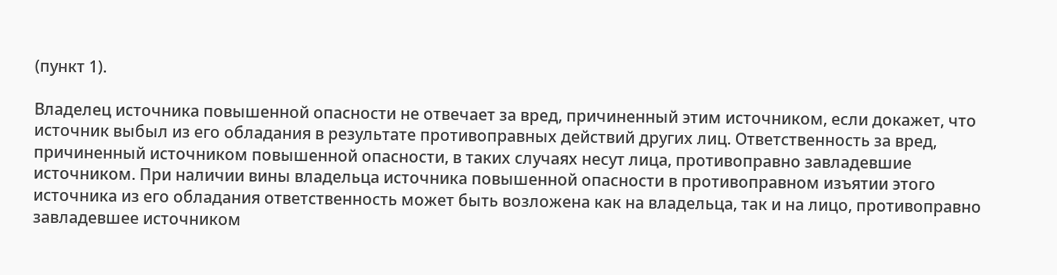(пункт 1).

Владелец источника повышенной опасности не отвечает за вред, причиненный этим источником, если докажет, что источник выбыл из его обладания в результате противоправных действий других лиц. Ответственность за вред, причиненный источником повышенной опасности, в таких случаях несут лица, противоправно завладевшие источником. При наличии вины владельца источника повышенной опасности в противоправном изъятии этого источника из его обладания ответственность может быть возложена как на владельца, так и на лицо, противоправно завладевшее источником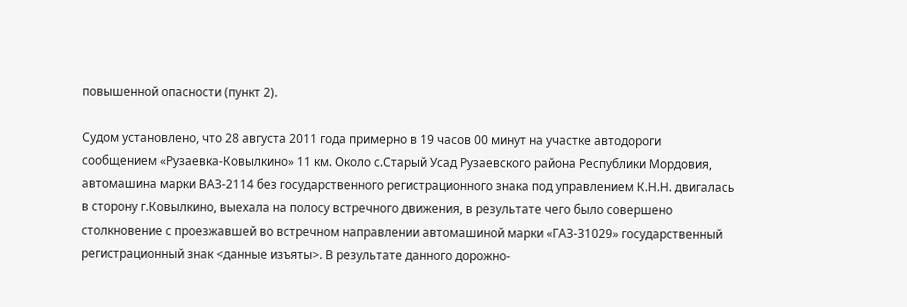повышенной опасности (пункт 2).

Судом установлено, что 28 августа 2011 года примерно в 19 часов 00 минут на участке автодороги сообщением «Рузаевка-Ковылкино» 11 км. Около с.Старый Усад Рузаевского района Республики Мордовия, автомашина марки ВАЗ-2114 без государственного регистрационного знака под управлением К.Н.Н. двигалась в сторону г.Ковылкино, выехала на полосу встречного движения, в результате чего было совершено столкновение с проезжавшей во встречном направлении автомашиной марки «ГАЗ-31029» государственный регистрационный знак <данные изъяты>. В результате данного дорожно-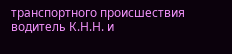транспортного происшествия водитель К.Н.Н. и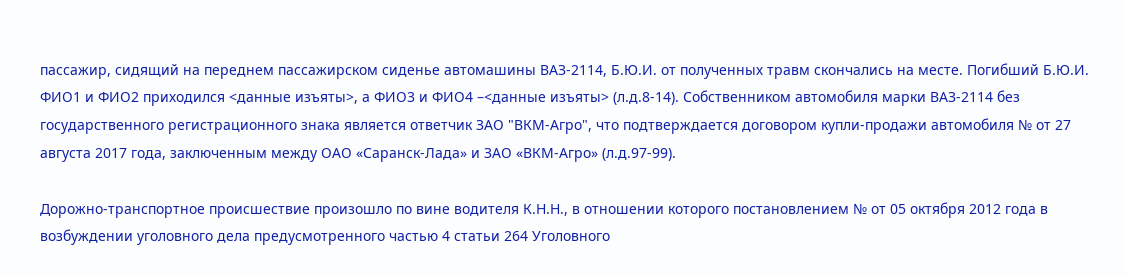пассажир, сидящий на переднем пассажирском сиденье автомашины ВАЗ-2114, Б.Ю.И. от полученных травм скончались на месте. Погибший Б.Ю.И. ФИО1 и ФИО2 приходился <данные изъяты>, а ФИО3 и ФИО4 –<данные изъяты> (л.д.8-14). Собственником автомобиля марки ВАЗ-2114 без государственного регистрационного знака является ответчик ЗАО "ВКМ-Агро", что подтверждается договором купли-продажи автомобиля № от 27 августа 2017 года, заключенным между ОАО «Саранск-Лада» и ЗАО «ВКМ-Агро» (л.д.97-99).

Дорожно-транспортное происшествие произошло по вине водителя К.Н.Н., в отношении которого постановлением № от 05 октября 2012 года в возбуждении уголовного дела предусмотренного частью 4 статьи 264 Уголовного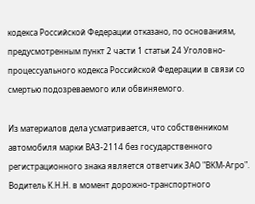кодекса Российской Федерации отказано, по основаниям, предусмотренным пункт 2 части 1 статьи 24 Уголовно-процессуального кодекса Российской Федерации в связи со смертью подозреваемого или обвиняемого.

Из материалов дела усматривается, что собственником автомобиля марки ВАЗ-2114 без государственного регистрационного знака является ответчик ЗАО "ВКМ-Агро". Водитель К.Н.Н. в момент дорожно-транспортного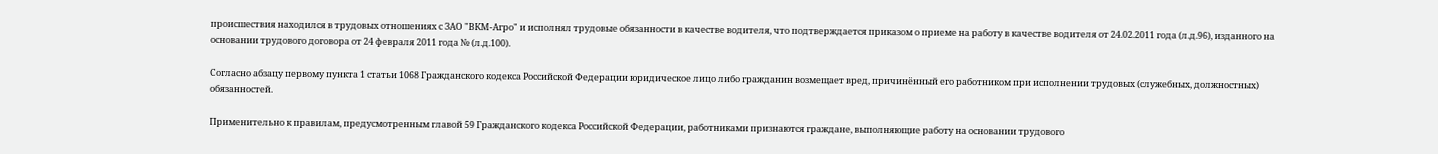происшествия находился в трудовых отношениях с ЗАО "ВКМ-Агро" и исполнял трудовые обязанности в качестве водителя, что подтверждается приказом о приеме на работу в качестве водителя от 24.02.2011 года (л.д.96), изданного на основании трудового договора от 24 февраля 2011 года № (л.д.100).

Согласно абзацу первому пункта 1 статьи 1068 Гражданского кодекса Российской Федерации юридическое лицо либо гражданин возмещает вред, причинённый его работником при исполнении трудовых (служебных, должностных) обязанностей.

Применительно к правилам, предусмотренным главой 59 Гражданского кодекса Российской Федерации, работниками признаются граждане, выполняющие работу на основании трудового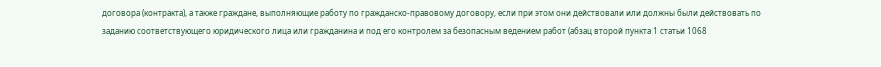договора (контракта), а также граждане, выполняющие работу по гражданско-правовому договору, если при этом они действовали или должны были действовать по заданию соответствующего юридического лица или гражданина и под его контролем за безопасным ведением работ (абзац второй пункта 1 статьи 1068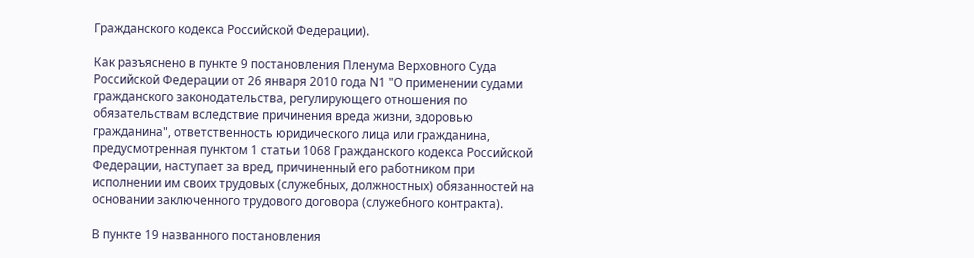Гражданского кодекса Российской Федерации).

Как разъяснено в пункте 9 постановления Пленума Верховного Суда Российской Федерации от 26 января 2010 года N1 "О применении судами гражданского законодательства, регулирующего отношения по обязательствам вследствие причинения вреда жизни, здоровью гражданина", ответственность юридического лица или гражданина, предусмотренная пунктом 1 статьи 1068 Гражданского кодекса Российской Федерации, наступает за вред, причиненный его работником при исполнении им своих трудовых (служебных, должностных) обязанностей на основании заключенного трудового договора (служебного контракта).

В пункте 19 названного постановления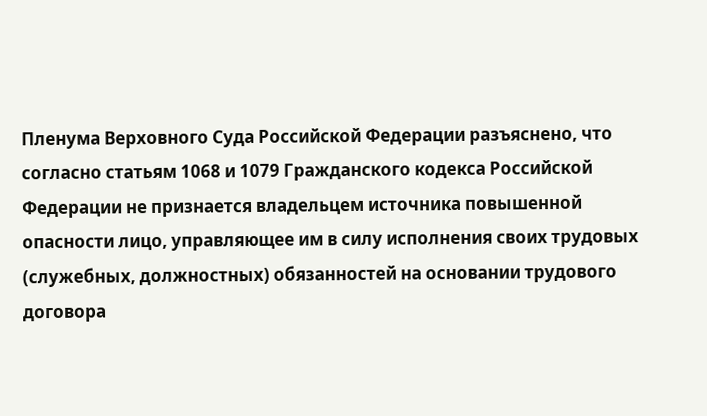Пленума Верховного Суда Российской Федерации разъяснено, что согласно статьям 1068 и 1079 Гражданского кодекса Российской Федерации не признается владельцем источника повышенной опасности лицо, управляющее им в силу исполнения своих трудовых (служебных, должностных) обязанностей на основании трудового договора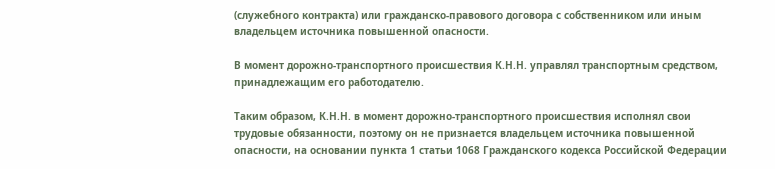(служебного контракта) или гражданско-правового договора с собственником или иным владельцем источника повышенной опасности.

В момент дорожно-транспортного происшествия К.Н.Н. управлял транспортным средством, принадлежащим его работодателю.

Таким образом, К.Н.Н. в момент дорожно-транспортного происшествия исполнял свои трудовые обязанности, поэтому он не признается владельцем источника повышенной опасности, на основании пункта 1 статьи 1068 Гражданского кодекса Российской Федерации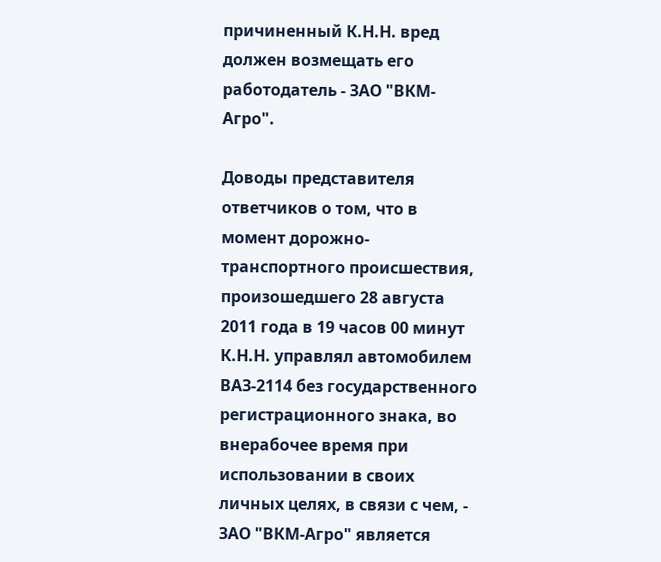причиненный К.Н.Н. вред должен возмещать его работодатель - ЗАО "ВКМ-Агро".

Доводы представителя ответчиков о том, что в момент дорожно-транспортного происшествия, произошедшего 28 августа 2011 года в 19 часов 00 минут К.Н.Н. управлял автомобилем ВАЗ-2114 без государственного регистрационного знака, во внерабочее время при использовании в своих личных целях, в связи с чем, - ЗАО "ВКМ-Агро" является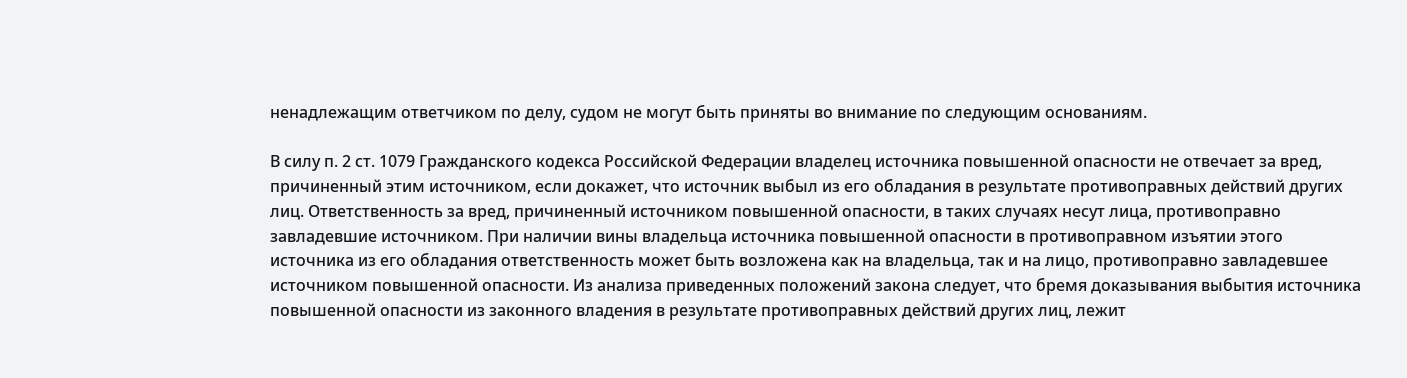ненадлежащим ответчиком по делу, судом не могут быть приняты во внимание по следующим основаниям.

В силу п. 2 ст. 1079 Гражданского кодекса Российской Федерации владелец источника повышенной опасности не отвечает за вред, причиненный этим источником, если докажет, что источник выбыл из его обладания в результате противоправных действий других лиц. Ответственность за вред, причиненный источником повышенной опасности, в таких случаях несут лица, противоправно завладевшие источником. При наличии вины владельца источника повышенной опасности в противоправном изъятии этого источника из его обладания ответственность может быть возложена как на владельца, так и на лицо, противоправно завладевшее источником повышенной опасности. Из анализа приведенных положений закона следует, что бремя доказывания выбытия источника повышенной опасности из законного владения в результате противоправных действий других лиц, лежит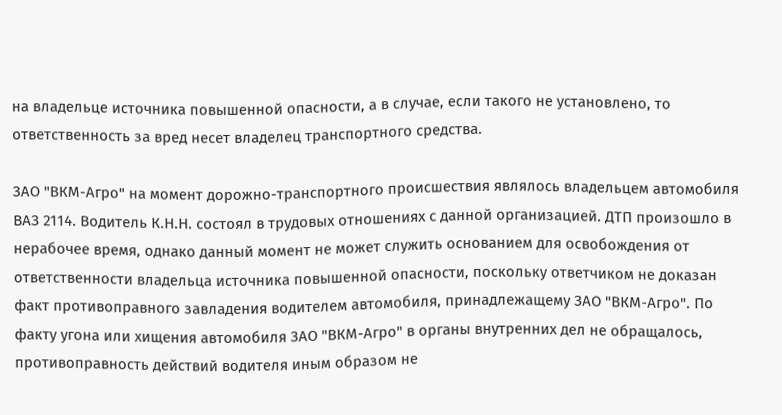на владельце источника повышенной опасности, а в случае, если такого не установлено, то ответственность за вред несет владелец транспортного средства.

ЗАО "ВКМ-Агро" на момент дорожно-транспортного происшествия являлось владельцем автомобиля ВАЗ 2114. Водитель К.Н.Н. состоял в трудовых отношениях с данной организацией. ДТП произошло в нерабочее время, однако данный момент не может служить основанием для освобождения от ответственности владельца источника повышенной опасности, поскольку ответчиком не доказан факт противоправного завладения водителем автомобиля, принадлежащему ЗАО "ВКМ-Агро". По факту угона или хищения автомобиля ЗАО "ВКМ-Агро" в органы внутренних дел не обращалось, противоправность действий водителя иным образом не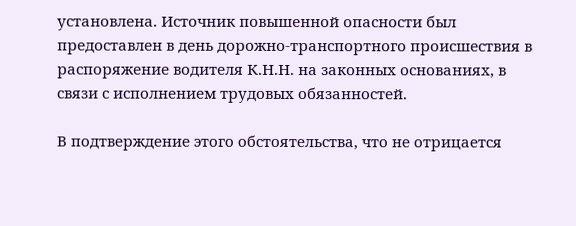установлена. Источник повышенной опасности был предоставлен в день дорожно-транспортного происшествия в распоряжение водителя К.Н.Н. на законных основаниях, в связи с исполнением трудовых обязанностей.

В подтверждение этого обстоятельства, что не отрицается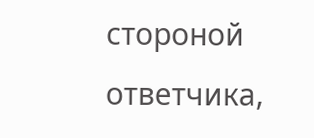стороной ответчика,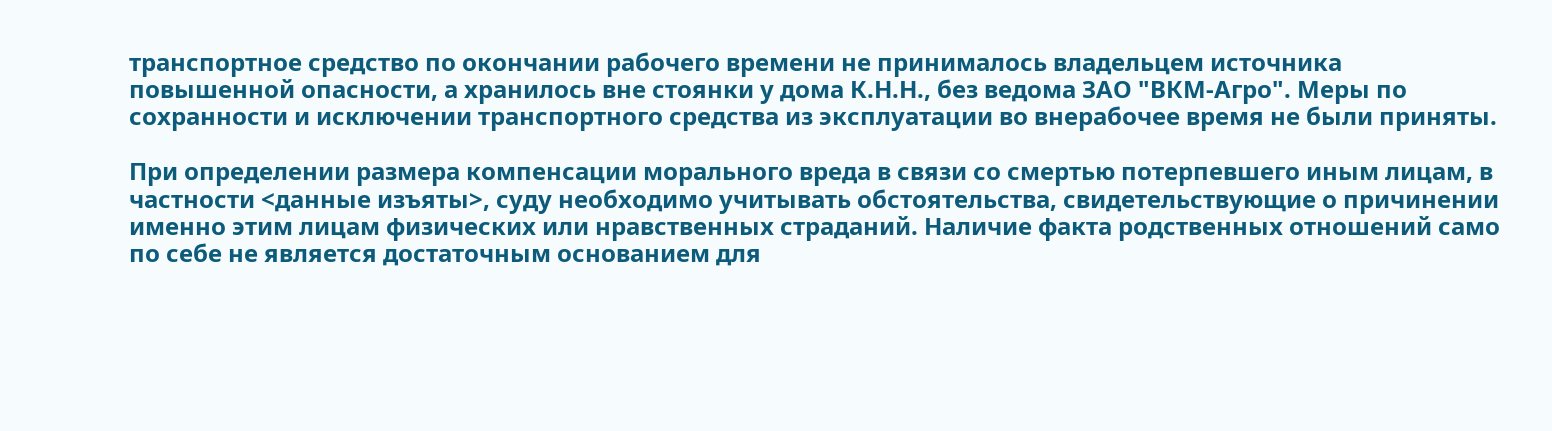транспортное средство по окончании рабочего времени не принималось владельцем источника повышенной опасности, а хранилось вне стоянки у дома К.Н.Н., без ведома ЗАО "ВКМ-Агро". Меры по сохранности и исключении транспортного средства из эксплуатации во внерабочее время не были приняты.

При определении размера компенсации морального вреда в связи со смертью потерпевшего иным лицам, в частности <данные изъяты>, суду необходимо учитывать обстоятельства, свидетельствующие о причинении именно этим лицам физических или нравственных страданий. Наличие факта родственных отношений само по себе не является достаточным основанием для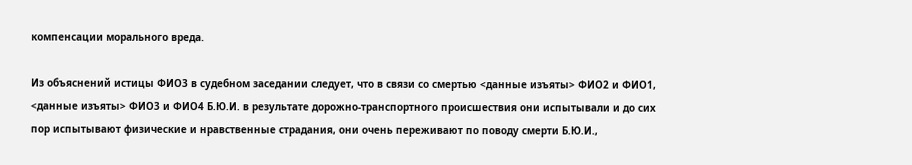компенсации морального вреда.

Из объяснений истицы ФИО3 в судебном заседании следует, что в связи со смертью <данные изъяты> ФИО2 и ФИО1, <данные изъяты> ФИО3 и ФИО4 Б.Ю.И. в результате дорожно-транспортного происшествия они испытывали и до сих пор испытывают физические и нравственные страдания, они очень переживают по поводу смерти Б.Ю.И.,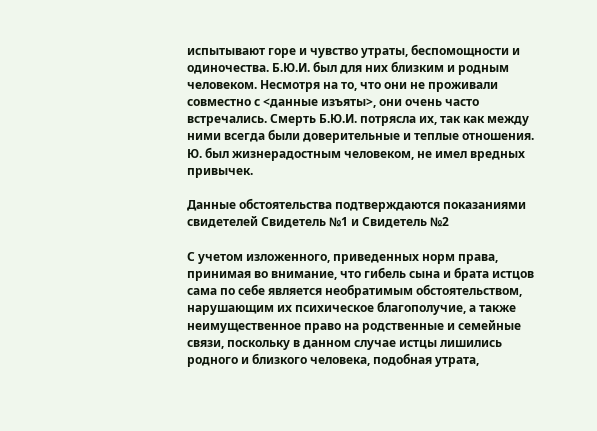испытывают горе и чувство утраты, беспомощности и одиночества. Б.Ю.И. был для них близким и родным человеком. Несмотря на то, что они не проживали совместно с <данные изъяты>, они очень часто встречались. Смерть Б.Ю.И. потрясла их, так как между ними всегда были доверительные и теплые отношения. Ю. был жизнерадостным человеком, не имел вредных привычек.

Данные обстоятельства подтверждаются показаниями свидетелей Свидетель №1 и Свидетель №2

С учетом изложенного, приведенных норм права, принимая во внимание, что гибель сына и брата истцов сама по себе является необратимым обстоятельством, нарушающим их психическое благополучие, а также неимущественное право на родственные и семейные связи, поскольку в данном случае истцы лишились родного и близкого человека, подобная утрата,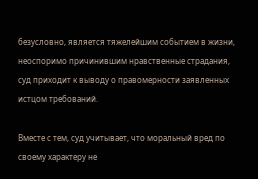безусловно, является тяжелейшим событием в жизни, неоспоримо причинившим нравственные страдания, суд приходит к выводу о правомерности заявленных истцом требований.

Вместе с тем, суд учитывает, что моральный вред по своему характеру не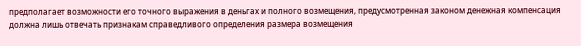предполагает возможности его точного выражения в деньгах и полного возмещения, предусмотренная законом денежная компенсация должна лишь отвечать признакам справедливого определения размера возмещения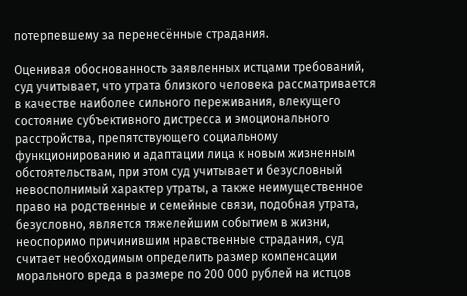потерпевшему за перенесённые страдания.

Оценивая обоснованность заявленных истцами требований, суд учитывает, что утрата близкого человека рассматривается в качестве наиболее сильного переживания, влекущего состояние субъективного дистресса и эмоционального расстройства, препятствующего социальному функционированию и адаптации лица к новым жизненным обстоятельствам, при этом суд учитывает и безусловный невосполнимый характер утраты, а также неимущественное право на родственные и семейные связи, подобная утрата, безусловно, является тяжелейшим событием в жизни, неоспоримо причинившим нравственные страдания, суд считает необходимым определить размер компенсации морального вреда в размере по 200 000 рублей на истцов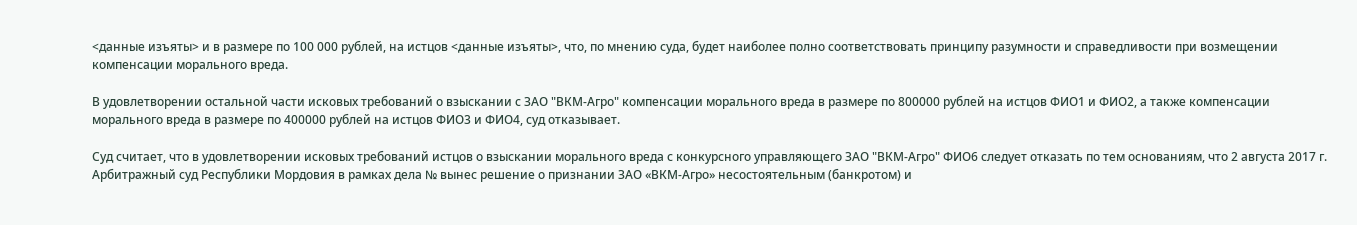<данные изъяты> и в размере по 100 000 рублей, на истцов <данные изъяты>, что, по мнению суда, будет наиболее полно соответствовать принципу разумности и справедливости при возмещении компенсации морального вреда.

В удовлетворении остальной части исковых требований о взыскании с ЗАО "ВКМ-Агро" компенсации морального вреда в размере по 800000 рублей на истцов ФИО1 и ФИО2, а также компенсации морального вреда в размере по 400000 рублей на истцов ФИО3 и ФИО4, суд отказывает.

Суд считает, что в удовлетворении исковых требований истцов о взыскании морального вреда с конкурсного управляющего ЗАО "ВКМ-Агро" ФИО6 следует отказать по тем основаниям, что 2 августа 2017 г. Арбитражный суд Республики Мордовия в рамках дела № вынес решение о признании ЗАО «ВКМ-Агро» несостоятельным (банкротом) и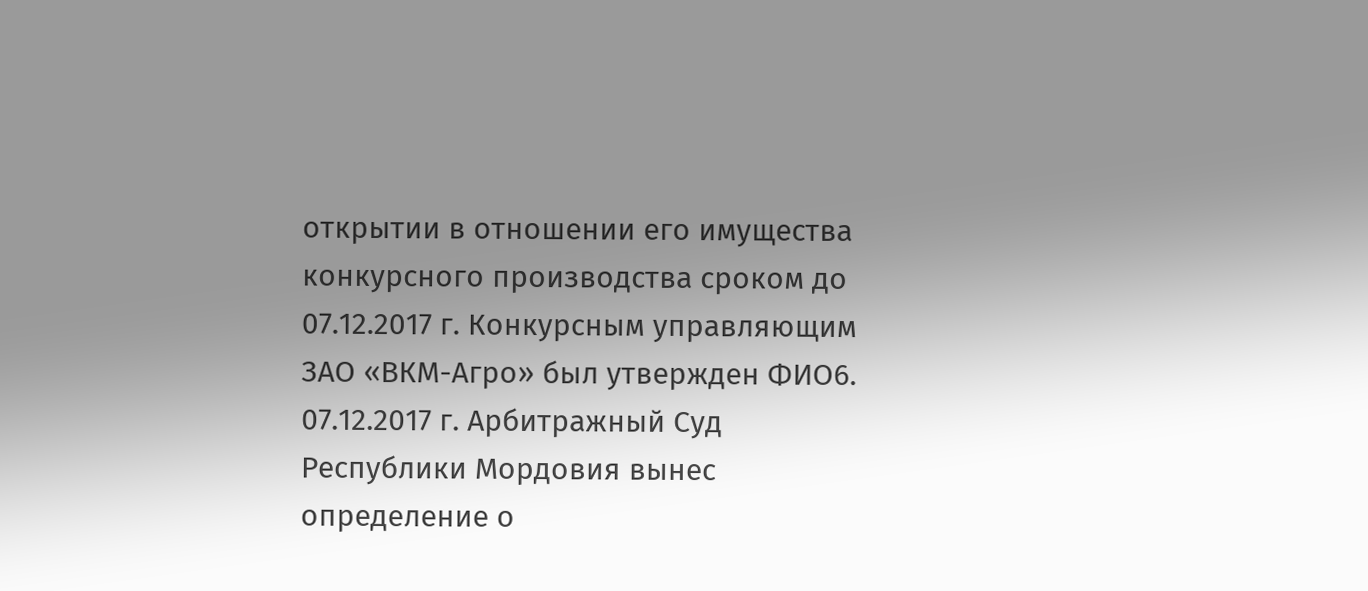открытии в отношении его имущества конкурсного производства сроком до 07.12.2017 г. Конкурсным управляющим ЗАО «ВКМ-Агро» был утвержден ФИО6. 07.12.2017 г. Арбитражный Суд Республики Мордовия вынес определение о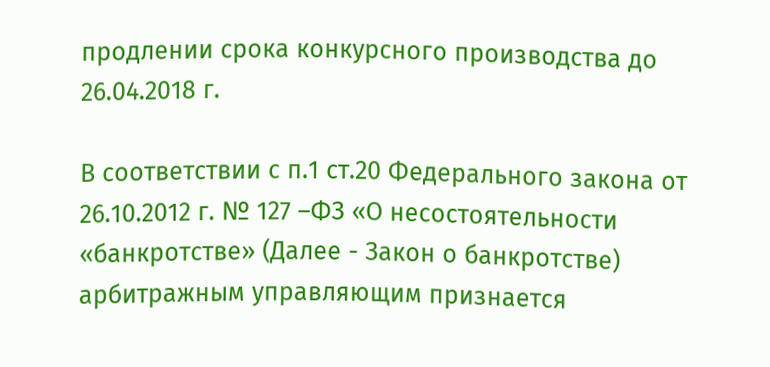продлении срока конкурсного производства до 26.04.2018 г.

В соответствии с п.1 ст.20 Федерального закона от 26.10.2012 г. № 127 –ФЗ «О несостоятельности «банкротстве» (Далее - Закон о банкротстве) арбитражным управляющим признается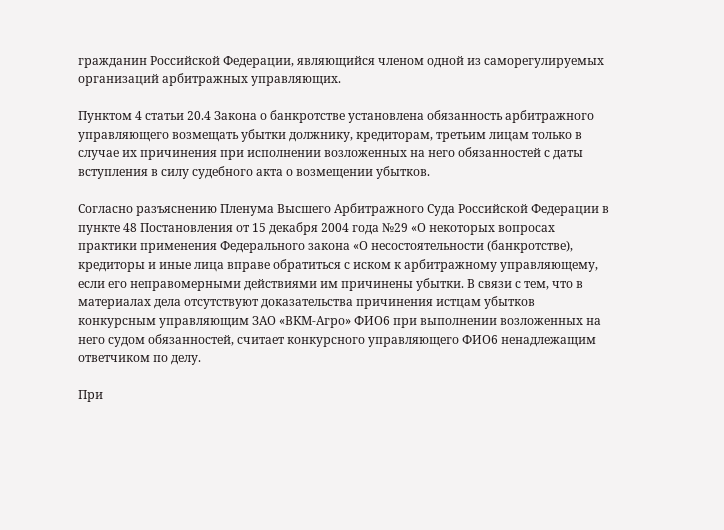гражданин Российской Федерации, являющийся членом одной из саморегулируемых организаций арбитражных управляющих.

Пунктом 4 статьи 20.4 Закона о банкротстве установлена обязанность арбитражного управляющего возмещать убытки должнику, кредиторам, третьим лицам только в случае их причинения при исполнении возложенных на него обязанностей с даты вступления в силу судебного акта о возмещении убытков.

Согласно разъяснению Пленума Высшего Арбитражного Суда Российской Федерации в пункте 48 Постановления от 15 декабря 2004 года №29 «О некоторых вопросах практики применения Федерального закона «О несостоятельности (банкротстве), кредиторы и иные лица вправе обратиться с иском к арбитражному управляющему, если его неправомерными действиями им причинены убытки. В связи с тем, что в материалах дела отсутствуют доказательства причинения истцам убытков конкурсным управляющим ЗАО «ВКМ-Агро» ФИО6 при выполнении возложенных на него судом обязанностей, считает конкурсного управляющего ФИО6 ненадлежащим ответчиком по делу.

При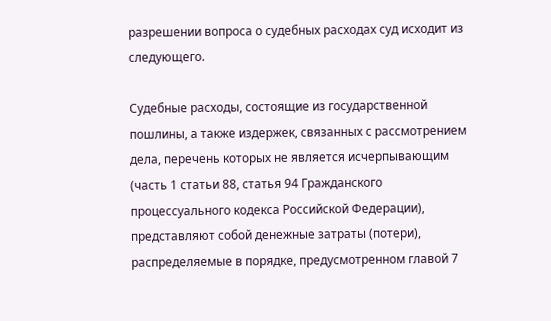разрешении вопроса о судебных расходах суд исходит из следующего.

Судебные расходы, состоящие из государственной пошлины, а также издержек, связанных с рассмотрением дела, перечень которых не является исчерпывающим (часть 1 статьи 88, статья 94 Гражданского процессуального кодекса Российской Федерации), представляют собой денежные затраты (потери), распределяемые в порядке, предусмотренном главой 7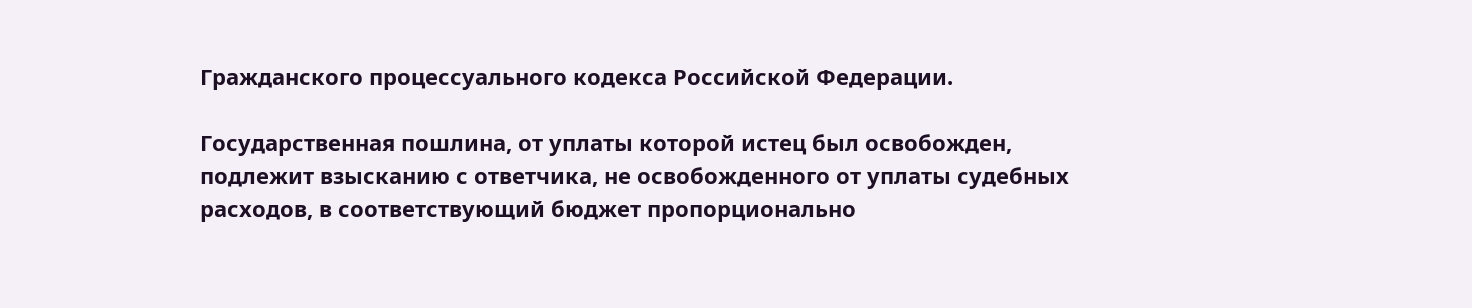Гражданского процессуального кодекса Российской Федерации.

Государственная пошлина, от уплаты которой истец был освобожден, подлежит взысканию с ответчика, не освобожденного от уплаты судебных расходов, в соответствующий бюджет пропорционально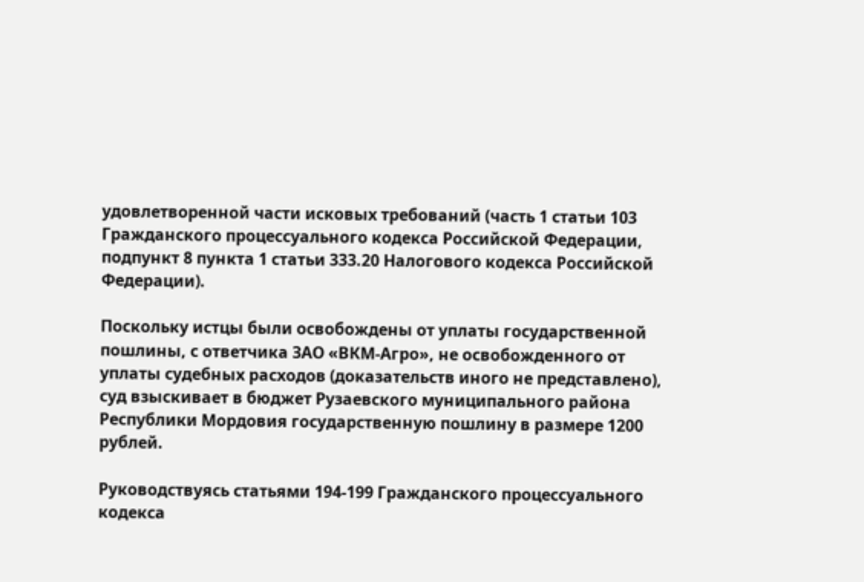удовлетворенной части исковых требований (часть 1 статьи 103 Гражданского процессуального кодекса Российской Федерации, подпункт 8 пункта 1 статьи 333.20 Налогового кодекса Российской Федерации).

Поскольку истцы были освобождены от уплаты государственной пошлины, с ответчика ЗАО «ВКМ-Агро», не освобожденного от уплаты судебных расходов (доказательств иного не представлено), суд взыскивает в бюджет Рузаевского муниципального района Республики Мордовия государственную пошлину в размере 1200 рублей.

Руководствуясь статьями 194-199 Гражданского процессуального кодекса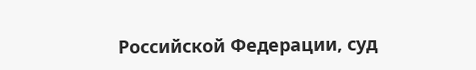Российской Федерации, суд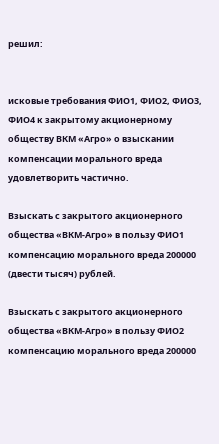решил:


исковые требования ФИО1, ФИО2, ФИО3, ФИО4 к закрытому акционерному обществу ВКМ «Агро» о взыскании компенсации морального вреда удовлетворить частично.

Взыскать с закрытого акционерного общества «ВКМ-Агро» в пользу ФИО1 компенсацию морального вреда 200000 (двести тысяч) рублей.

Взыскать с закрытого акционерного общества «ВКМ-Агро» в пользу ФИО2 компенсацию морального вреда 200000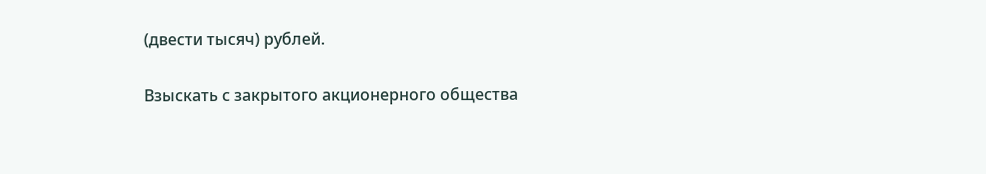(двести тысяч) рублей.

Взыскать с закрытого акционерного общества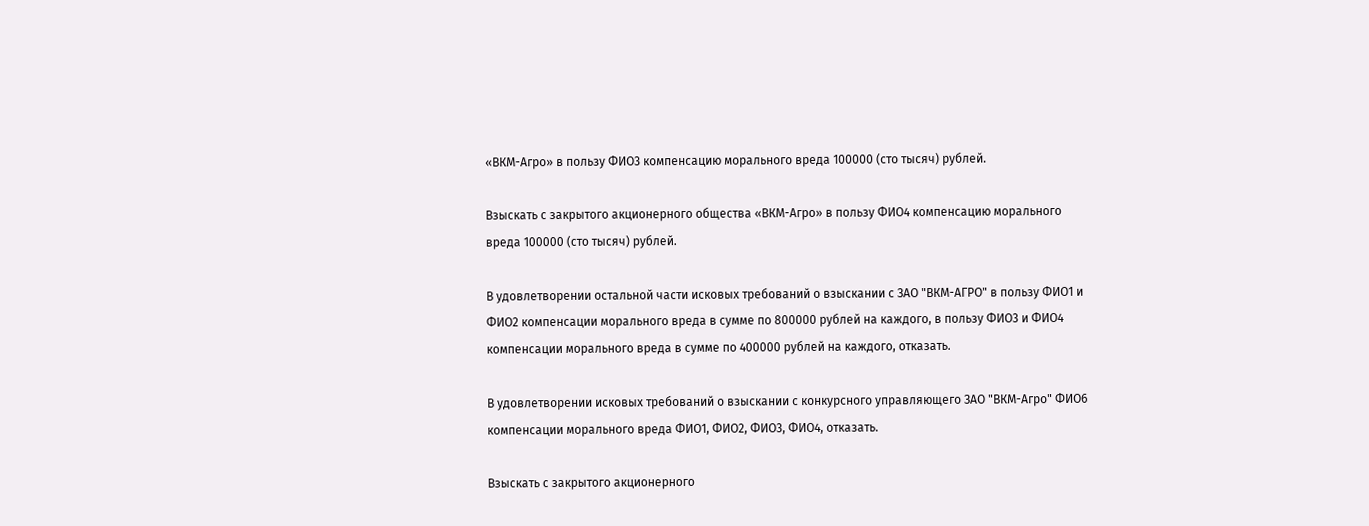«ВКМ-Агро» в пользу ФИО3 компенсацию морального вреда 100000 (сто тысяч) рублей.

Взыскать с закрытого акционерного общества «ВКМ-Агро» в пользу ФИО4 компенсацию морального вреда 100000 (сто тысяч) рублей.

В удовлетворении остальной части исковых требований о взыскании с ЗАО "ВКМ-АГРО" в пользу ФИО1 и ФИО2 компенсации морального вреда в сумме по 800000 рублей на каждого, в пользу ФИО3 и ФИО4 компенсации морального вреда в сумме по 400000 рублей на каждого, отказать.

В удовлетворении исковых требований о взыскании с конкурсного управляющего ЗАО "ВКМ-Агро" ФИО6 компенсации морального вреда ФИО1, ФИО2, ФИО3, ФИО4, отказать.

Взыскать с закрытого акционерного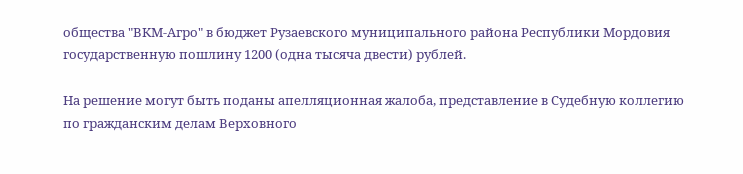общества "ВКМ-Агро" в бюджет Рузаевского муниципального района Республики Мордовия государственную пошлину 1200 (одна тысяча двести) рублей.

На решение могут быть поданы апелляционная жалоба, представление в Судебную коллегию по гражданским делам Верховного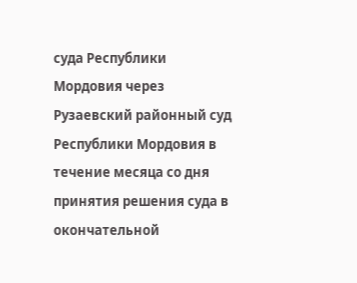суда Республики Мордовия через Рузаевский районный суд Республики Мордовия в течение месяца со дня принятия решения суда в окончательной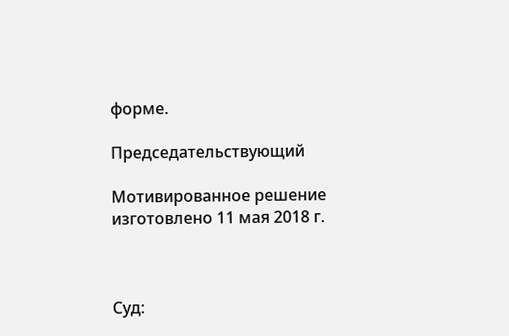форме.

Председательствующий

Мотивированное решение изготовлено 11 мая 2018 г.



Суд: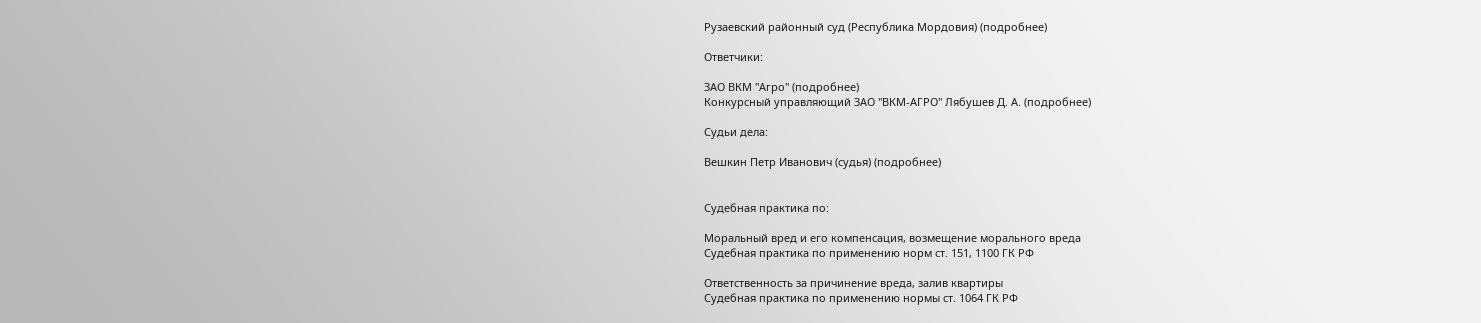Рузаевский районный суд (Республика Мордовия) (подробнее)

Ответчики:

ЗАО ВКМ "Агро" (подробнее)
Конкурсный управляющий ЗАО "ВКМ-АГРО" Лябушев Д. А. (подробнее)

Судьи дела:

Вешкин Петр Иванович (судья) (подробнее)


Судебная практика по:

Моральный вред и его компенсация, возмещение морального вреда
Судебная практика по применению норм ст. 151, 1100 ГК РФ

Ответственность за причинение вреда, залив квартиры
Судебная практика по применению нормы ст. 1064 ГК РФ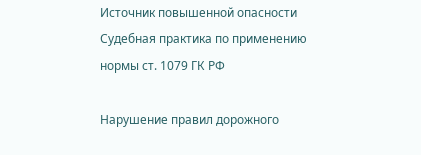Источник повышенной опасности
Судебная практика по применению нормы ст. 1079 ГК РФ

Нарушение правил дорожного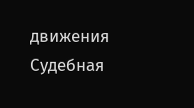движения
Судебная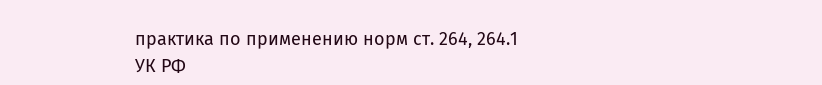практика по применению норм ст. 264, 264.1 УК РФ